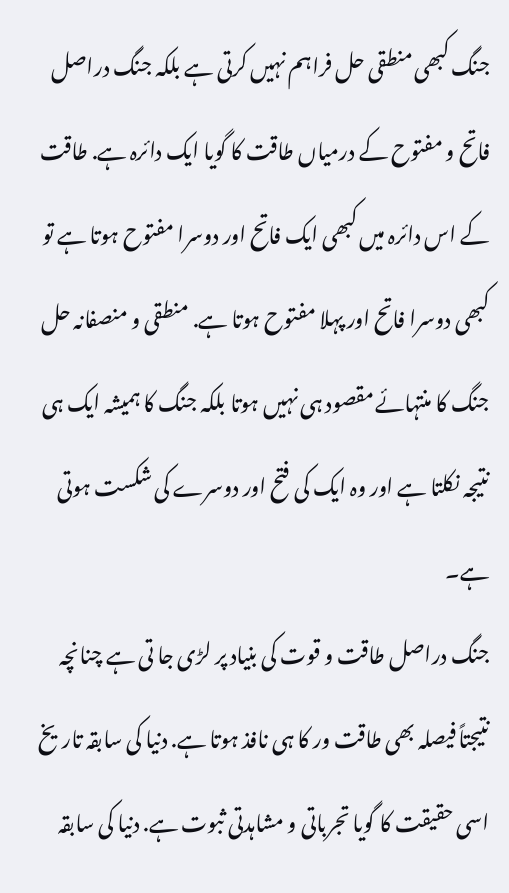جنگ کبھی منطقی حل فراہم نہیں کرتی ہے بلکہ جنگ دراصل فاتح و مفتوح کے درمیاں طاقت کا گویا ایک دائرہ ہے. طاقت کے اس دائرہ میں کبھی ایک فاتح اور دوسرا مفتوح ہوتا ہے تو کبھی دوسرا فاتح اور پہلا مفتوح ہوتا ہے. منطقی و منصفانہ حل جنگ کا منتہائے مقصود ہی نہیں ہوتا بلکہ جنگ کا ہمیشہ ایک ہی نتیجہ نکلتا ہے اور وہ ایک کی فتح اور دوسرے کی شکست ہوتی ہے۔
جنگ دراصل طاقت و قوت کی بنیاد پر لڑی جا تی ہے چنانچہ نتیجتاً فیصلہ بھی طاقت ور کا ہی نافذ ہوتا ہے. دنیا کی سابقہ تاریخ اسی حقیقت کا گویا تجرباتی و مشاہدتی ثبوت ہے. دنیا کی سابقہ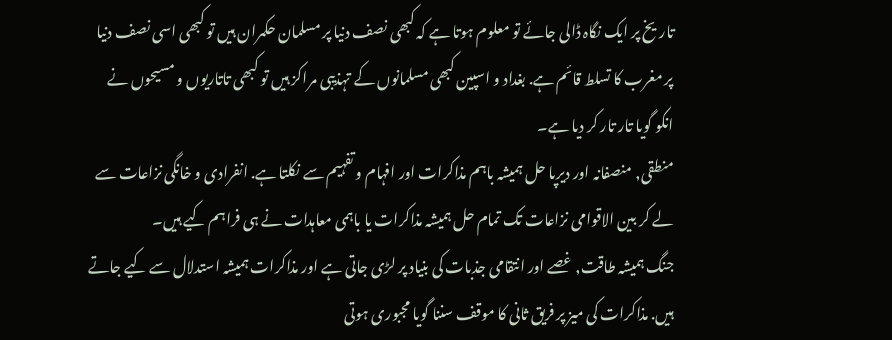تاریخ پر ایک نگاہ ڈالی جائے تو معلوم ہوتا ہے کہ کبھی نصف دنیا پر مسلمان حکمران ہیں تو کبھی اسی نصف دنیا پر مغرب کا تسلط قائم ہے. بغداد و اسپین کبھی مسلمانوں کے تہذیبی مراکز ہیں تو کبھی تاتاریوں و مسیحوں نے انکو گویا تار تار کر دیا ہے۔
منطقی, منصفانہ اور دیرپا حل ہمیشہ باہم مذاکرات اور افہام و تفہیم سے نکلتا ہے. انفرادی و خانگی نزاعات سے لے کر بین الاقوامی نزاعات تک تمام حل ہمیشہ مذاکرات یا باہمی معاہدات نے ہی فراہم کیے ہیں۔
جنگ ہمیشہ طاقت, غصے اور انتقامی جذبات کی بنیاد پر لڑی جاتی ہے اور مذاکرات ہمیشہ استدلال سے کیے جاتے ہیں. مذاکرات کی میز پر فریق ثانی کا موقف سننا گویا مجبوری ہوتی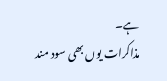ہے۔
مذاکرات یوں بھی سود مند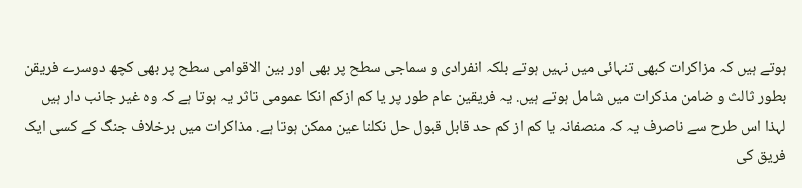ہوتے ہیں کہ مزاکرات کبھی تنہائی میں نہیں ہوتے بلکہ انفرادی و سماجی سطح پر بھی اور بین الاقوامی سطح پر بھی کچھ دوسرے فریقن بطور ثالث و ضامن مذکرات میں شامل ہوتے ہیں. یہ فریقین عام طور پر یا کم ازکم انکا عمومی تاثر یہ ہوتا ہے کہ وہ غیر جانب دار ہیں لہذا اس طرح سے ناصرف یہ کہ منصفانہ یا کم از کم حد قابل قبول حل نکلنا عین ممکن ہوتا ہے. مذاکرات میں برخلاف جنگ کے کسی ایک فریق کی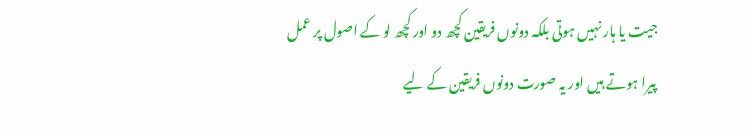جیت یا ہار نہیں ہوتی بلکہ دونوں فریقین کچھ دو اور کچھ لو کے اصول پر عمل پیرا ہوتے ہیں اور یہ صورت دونوں فریقین کے لیے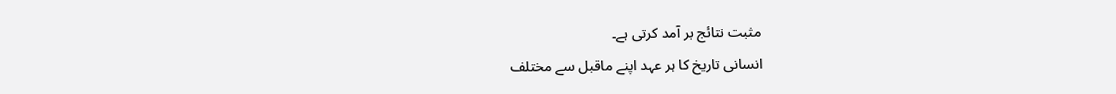مثبت نتائج بر آمد کرتی ہے۔
انسانی تاریخ کا ہر عہد اپنے ماقبل سے مختلف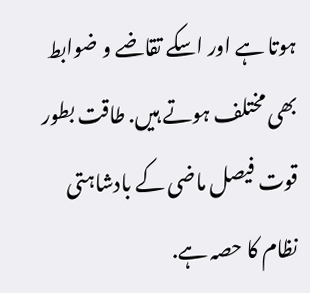ہوتا ہے اور اسکے تقاضے و ضوابط بھی مختلف ہوتے ہیں. طاقت بطور قوت فیصل ماضی کے بادشاہتی نظام کا حصہ ہے.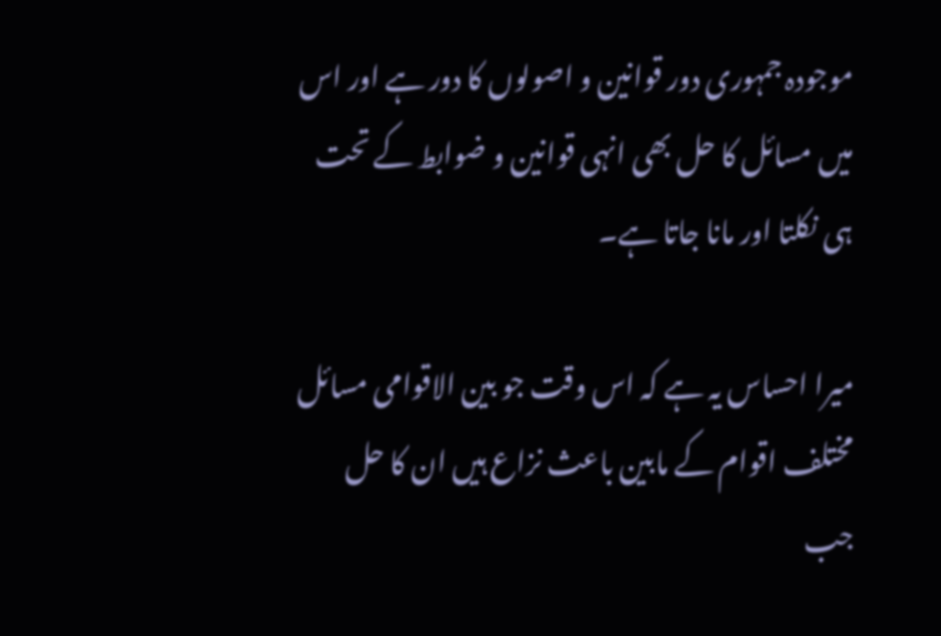موجودہ جمہوری دور قوانین و اصولوں کا دور ہے اور اس میں مسائل کا حل بھی انہی قوانین و ضوابط کے تحت ہی نکلتا اور مانا جاتا ہے۔

میرا احساس یہ ہے کہ اس وقت جو بین الاقوامی مسائل مختلف اقوام کے مابین باعث نزاع ہیں ان کا حل جب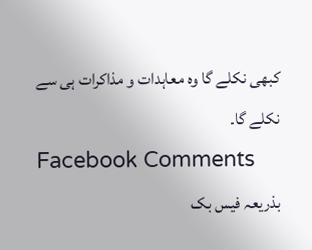کبھی نکلے گا وہ معاہدات و مذاکرات ہی سے نکلے گا۔
Facebook Comments
بذریعہ فیس بک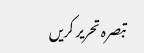تبصرہ تحریر کریں